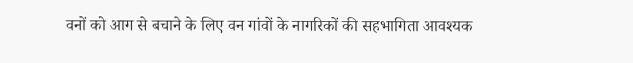वनों को आग से बचाने के लिए वन गांवों के नागरिकों की सहभागिता आवश्यक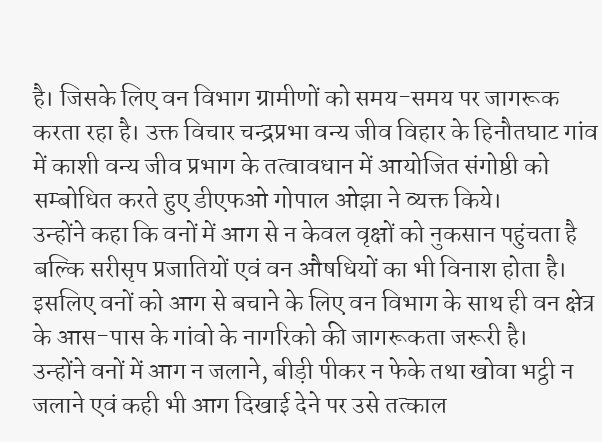है। जिसके लिए वन विभाग ग्रामीणों को समय-समय पर जागरूक करता रहा है। उक्त विचार चन्द्रप्रभा वन्य जीव विहार के हिनौतघाट गांव में काशी वन्य जीव प्रभाग के तत्वावधान में आयोजित संगोष्ठी को सम्बोधित करते हुए डीएफओ गोपाल ओझा ने व्यक्त किये।
उन्होंने कहा कि वनों में आग से न केवल वृक्षों को नुकसान पहुंचता है बल्कि सरीसृप प्रजातियों एवं वन औषधियों का भी विनाश होता है। इसलिए वनों को आग से बचाने के लिए वन विभाग के साथ ही वन क्षेत्र के आस-पास के गांवो के नागरिको की जागरूकता जरूरी है।
उन्होंने वनों में आग न जलाने, बीड़ी पीकर न फेके तथा खोवा भट्ठी न जलाने एवं कही भी आग दिखाई देने पर उसे तत्काल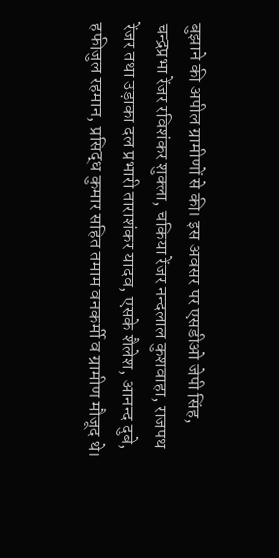बुझाने की अपील ग्रामीणों से की। इस अवसर पर एसडीओ जेपी सिंह, चन्द्रप्रभा रेंजर रविशंकर शुक्ला, चकिया रेंजर नन्दलाल कुशवाहा, राजपथ रेंजर तथा उड़ाका दल प्रभारी ताराशंकर यादव, एसके शैलेश, आनन्द दुबे, हफीजुल रहमान, प्रसिद्ध कुमार सहित तमाम वनकर्मी व ग्रामीण मौजूद थे।